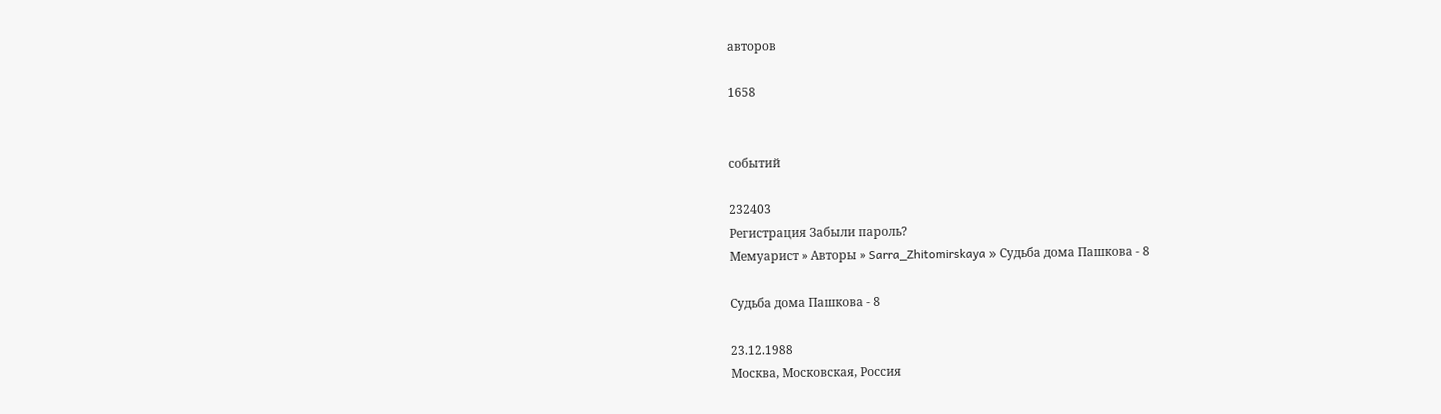авторов

1658


событий

232403
Регистрация Забыли пароль?
Мемуарист » Авторы » Sarra_Zhitomirskaya » Судьба дома Пашкова - 8

Судьба дома Пашкова - 8

23.12.1988
Москва, Московская, Россия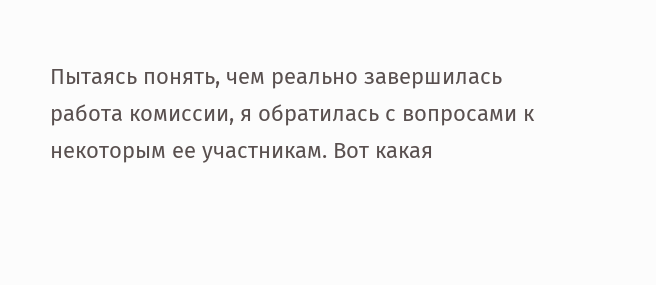Пытаясь понять, чем реально завершилась работа комиссии, я обратилась с вопросами к некоторым ее участникам. Вот какая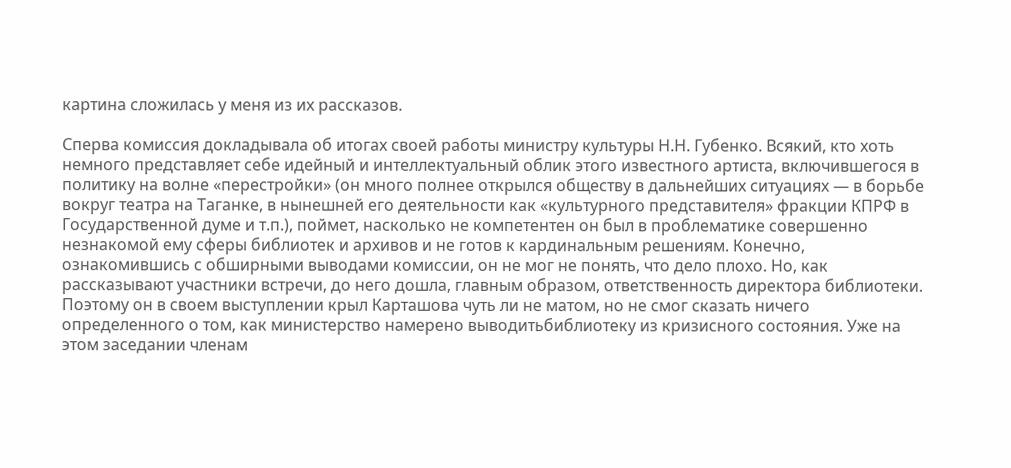картина сложилась у меня из их рассказов.

Сперва комиссия докладывала об итогах своей работы министру культуры Н.Н. Губенко. Всякий, кто хоть немного представляет себе идейный и интеллектуальный облик этого известного артиста, включившегося в политику на волне «перестройки» (он много полнее открылся обществу в дальнейших ситуациях — в борьбе вокруг театра на Таганке, в нынешней его деятельности как «культурного представителя» фракции КПРФ в Государственной думе и т.п.), поймет, насколько не компетентен он был в проблематике совершенно незнакомой ему сферы библиотек и архивов и не готов к кардинальным решениям. Конечно, ознакомившись с обширными выводами комиссии, он не мог не понять, что дело плохо. Но, как рассказывают участники встречи, до него дошла, главным образом, ответственность директора библиотеки. Поэтому он в своем выступлении крыл Карташова чуть ли не матом, но не смог сказать ничего определенного о том, как министерство намерено выводитьбиблиотеку из кризисного состояния. Уже на этом заседании членам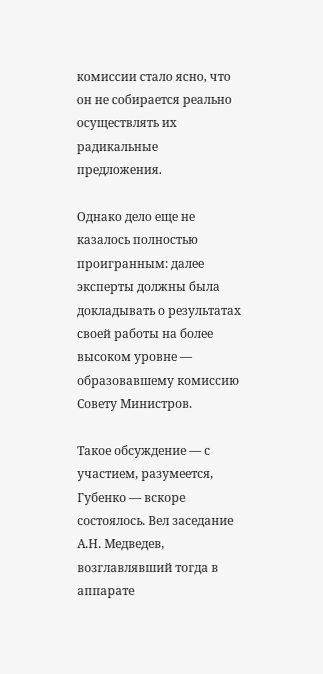комиссии стало ясно, что он не собирается реально осуществлять их радикальные предложения.

Однако дело еще не казалось полностью проигранным: далее эксперты должны была докладывать о результатах своей работы на более высоком уровне — образовавшему комиссию Совету Министров.

Такое обсуждение — с участием, разумеется, Губенко — вскоре состоялось. Вел заседание А.Н. Медведев, возглавлявший тогда в аппарате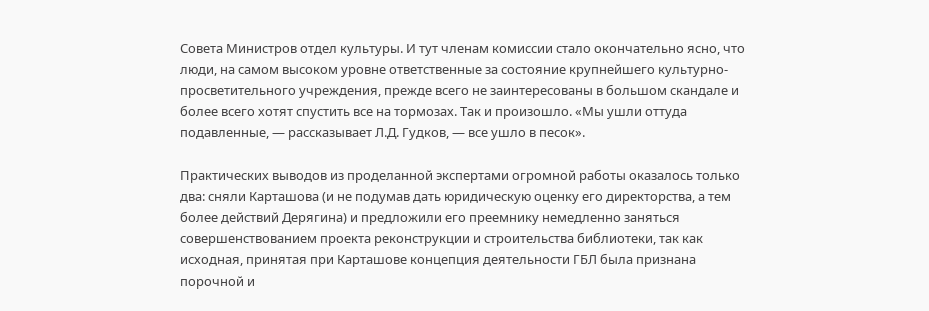Совета Министров отдел культуры. И тут членам комиссии стало окончательно ясно, что люди, на самом высоком уровне ответственные за состояние крупнейшего культурно-просветительного учреждения, прежде всего не заинтересованы в большом скандале и более всего хотят спустить все на тормозах. Так и произошло. «Мы ушли оттуда подавленные, — рассказывает Л.Д. Гудков, — все ушло в песок».

Практических выводов из проделанной экспертами огромной работы оказалось только два: сняли Карташова (и не подумав дать юридическую оценку его директорства, а тем более действий Дерягина) и предложили его преемнику немедленно заняться совершенствованием проекта реконструкции и строительства библиотеки, так как исходная, принятая при Карташове концепция деятельности ГБЛ была признана порочной и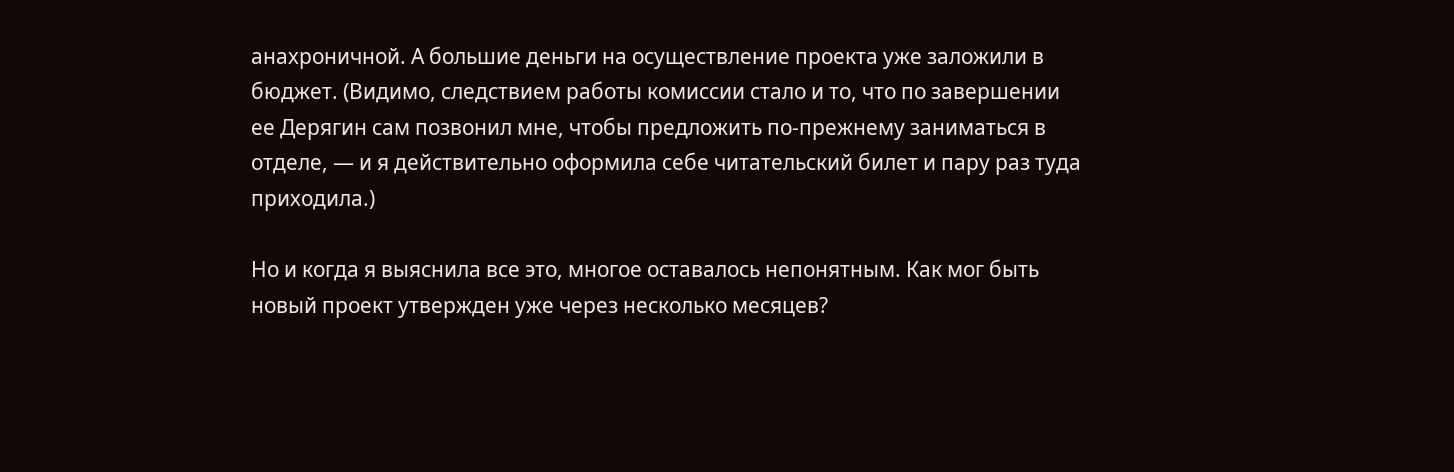анахроничной. А большие деньги на осуществление проекта уже заложили в бюджет. (Видимо, следствием работы комиссии стало и то, что по завершении ее Дерягин сам позвонил мне, чтобы предложить по-прежнему заниматься в отделе, — и я действительно оформила себе читательский билет и пару раз туда приходила.)

Но и когда я выяснила все это, многое оставалось непонятным. Как мог быть новый проект утвержден уже через несколько месяцев?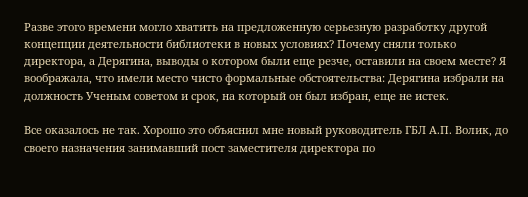Разве этого времени могло хватить на предложенную серьезную разработку другой концепции деятельности библиотеки в новых условиях? Почему сняли только директора, а Дерягина, выводы о котором были еще резче, оставили на своем месте? Я воображала, что имели место чисто формальные обстоятельства: Дерягина избрали на должность Ученым советом и срок, на который он был избран, еще не истек.

Все оказалось не так. Хорошо это объяснил мне новый руководитель ГБЛ А.П. Волик, до своего назначения занимавший пост заместителя директора по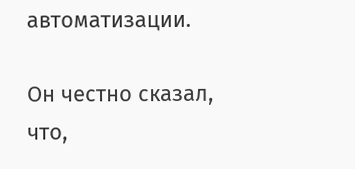автоматизации.

Он честно сказал, что,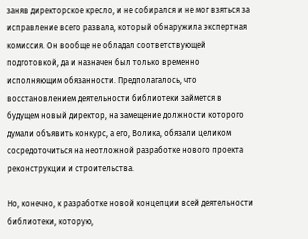заняв директорское кресло, и не собирался и не мог взяться за исправление всего развала, который обнаружила экспертная комиссия. Он вообще не обладал соответствующей подготовкой, да и назначен был только временно исполняющим обязанности. Предполагалось, что восстановлением деятельности библиотеки займется в будущем новый директор, на замещение должности которого думали объявить конкурс, а его, Волика, обязали целиком сосредоточиться на неотложной разработке нового проекта реконструкции и строительства.

Но, конечно, к разработке новой концепции всей деятельности библиотеки, которую,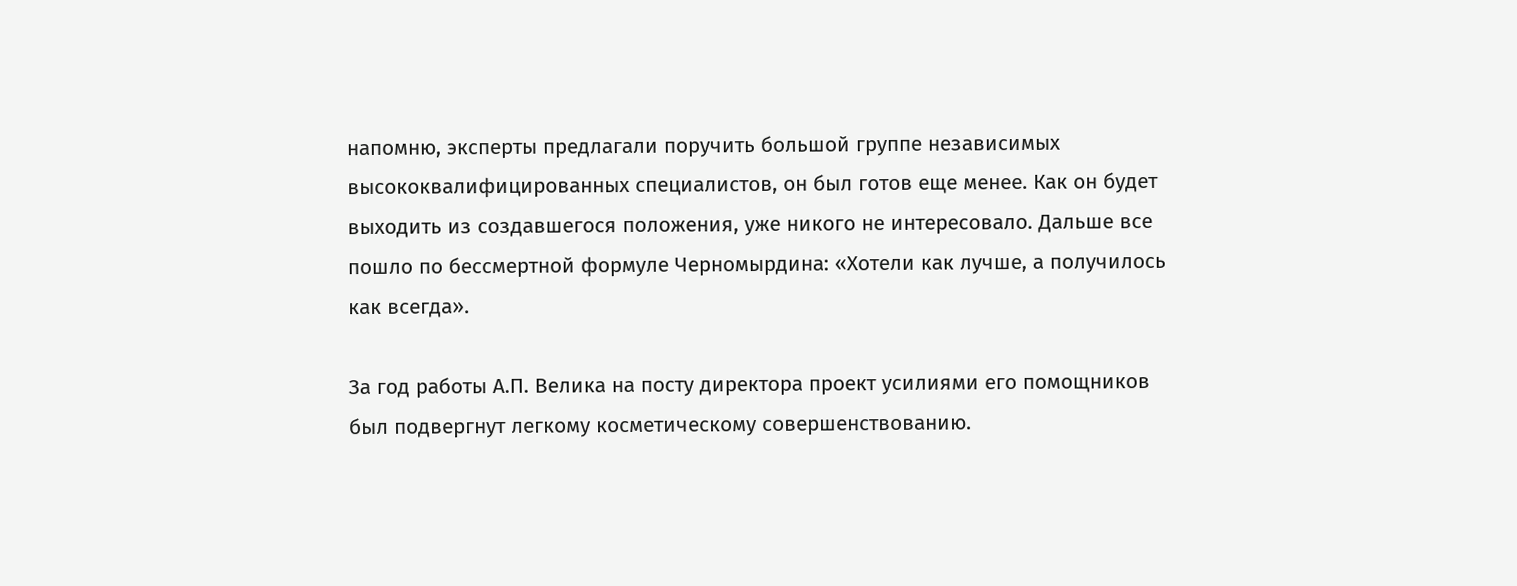напомню, эксперты предлагали поручить большой группе независимых высококвалифицированных специалистов, он был готов еще менее. Как он будет выходить из создавшегося положения, уже никого не интересовало. Дальше все пошло по бессмертной формуле Черномырдина: «Хотели как лучше, а получилось как всегда».

За год работы А.П. Велика на посту директора проект усилиями его помощников был подвергнут легкому косметическому совершенствованию.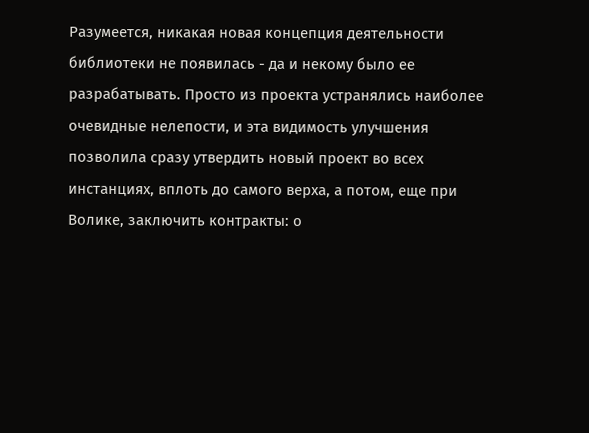Разумеется, никакая новая концепция деятельности библиотеки не появилась - да и некому было ее разрабатывать. Просто из проекта устранялись наиболее очевидные нелепости, и эта видимость улучшения позволила сразу утвердить новый проект во всех инстанциях, вплоть до самого верха, а потом, еще при Волике, заключить контракты: о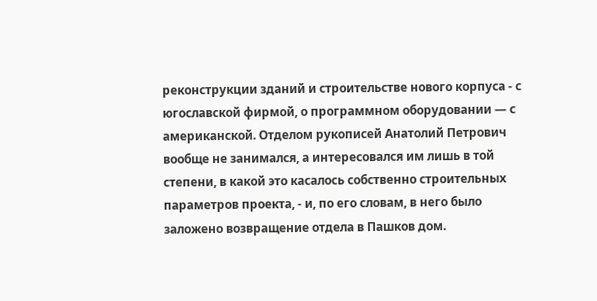реконструкции зданий и строительстве нового корпуса - с югославской фирмой, о программном оборудовании — с американской. Отделом рукописей Анатолий Петрович вообще не занимался, а интересовался им лишь в той степени, в какой это касалось собственно строительных параметров проекта, - и, по его словам, в него было заложено возвращение отдела в Пашков дом.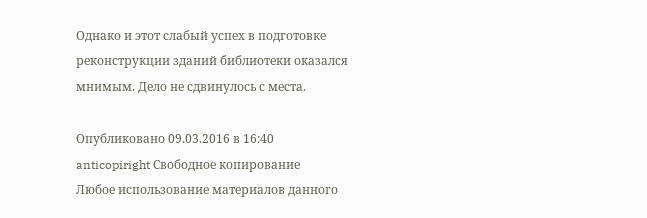Однако и этот слабый успех в подготовке реконструкции зданий библиотеки оказался мнимым. Дело не сдвинулось с места.

Опубликовано 09.03.2016 в 16:40
anticopiright Свободное копирование
Любое использование материалов данного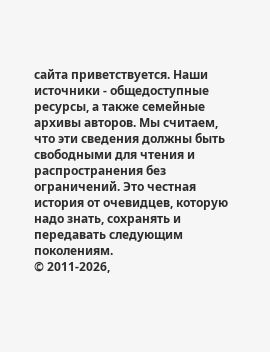сайта приветствуется. Наши источники - общедоступные ресурсы, а также семейные архивы авторов. Мы считаем, что эти сведения должны быть свободными для чтения и распространения без ограничений. Это честная история от очевидцев, которую надо знать, сохранять и передавать следующим поколениям.
© 2011-2026,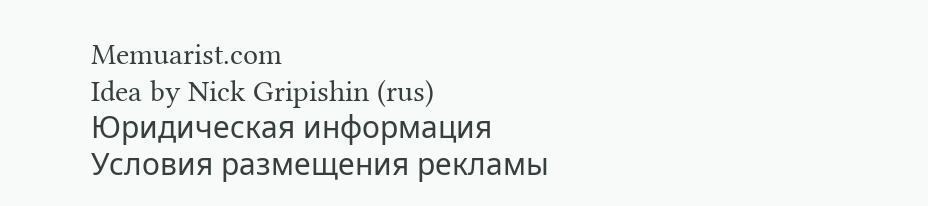Memuarist.com
Idea by Nick Gripishin (rus)
Юридическая информация
Условия размещения рекламы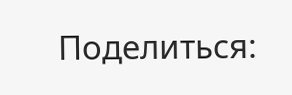Поделиться: